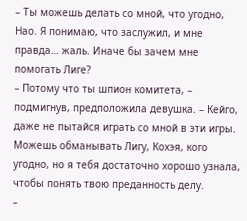– Ты можешь делать со мной, что угодно, Нао. Я понимаю, что заслужил, и мне правда… жаль. Иначе бы зачем мне помогать Лиге?
– Потому что ты шпион комитета, – подмигнув, предположила девушка. – Кейго, даже не пытайся играть со мной в эти игры. Можешь обманывать Лигу, Кохэя, кого угодно, но я тебя достаточно хорошо узнала, чтобы понять твою преданность делу.
–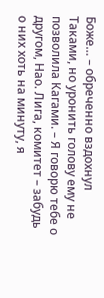Боже… – обреченно вздохнул Таками, но уронить голову ему не позволила Кагами. – Я говорю тебе о другом, Нао. Лига, комитет – забудь о них хоть на минуту, я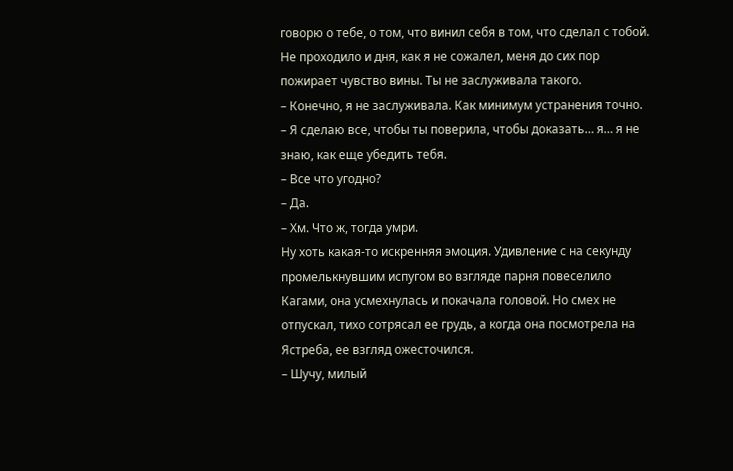говорю о тебе, о том, что винил себя в том, что сделал с тобой. Не проходило и дня, как я не сожалел, меня до сих пор пожирает чувство вины. Ты не заслуживала такого.
– Конечно, я не заслуживала. Как минимум устранения точно.
– Я сделаю все, чтобы ты поверила, чтобы доказать… я… я не знаю, как еще убедить тебя.
– Все что угодно?
– Да.
– Хм. Что ж, тогда умри.
Ну хоть какая-то искренняя эмоция. Удивление с на секунду промелькнувшим испугом во взгляде парня повеселило Кагами, она усмехнулась и покачала головой. Но смех не отпускал, тихо сотрясал ее грудь, а когда она посмотрела на Ястреба, ее взгляд ожесточился.
– Шучу, милый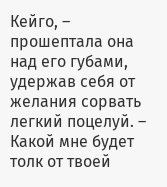Кейго, – прошептала она над его губами, удержав себя от желания сорвать легкий поцелуй. – Какой мне будет толк от твоей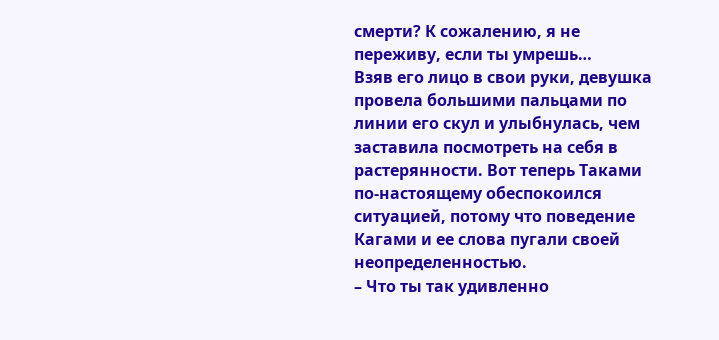смерти? К сожалению, я не переживу, если ты умрешь…
Взяв его лицо в свои руки, девушка провела большими пальцами по линии его скул и улыбнулась, чем заставила посмотреть на себя в растерянности. Вот теперь Таками по-настоящему обеспокоился ситуацией, потому что поведение Кагами и ее слова пугали своей неопределенностью.
– Что ты так удивленно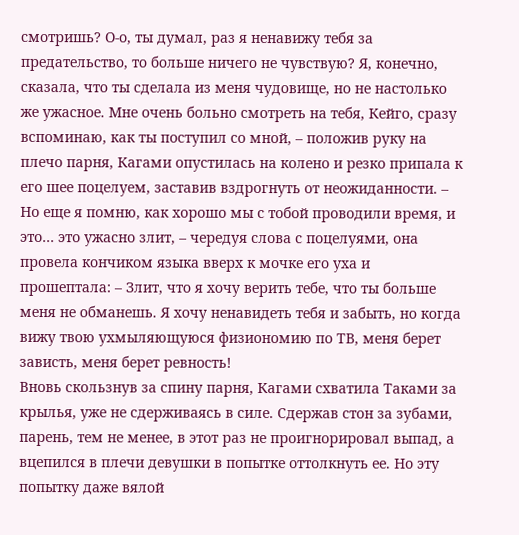смотришь? О-о, ты думал, раз я ненавижу тебя за предательство, то больше ничего не чувствую? Я, конечно, сказала, что ты сделала из меня чудовище, но не настолько же ужасное. Мне очень больно смотреть на тебя, Кейго, сразу вспоминаю, как ты поступил со мной, – положив руку на плечо парня, Кагами опустилась на колено и резко припала к его шее поцелуем, заставив вздрогнуть от неожиданности. – Но еще я помню, как хорошо мы с тобой проводили время, и это… это ужасно злит, – чередуя слова с поцелуями, она провела кончиком языка вверх к мочке его уха и прошептала: – Злит, что я хочу верить тебе, что ты больше меня не обманешь. Я хочу ненавидеть тебя и забыть, но когда вижу твою ухмыляющуюся физиономию по ТВ, меня берет зависть, меня берет ревность!
Вновь скользнув за спину парня, Кагами схватила Таками за крылья, уже не сдерживаясь в силе. Сдержав стон за зубами, парень, тем не менее, в этот раз не проигнорировал выпад, а вцепился в плечи девушки в попытке оттолкнуть ее. Но эту попытку даже вялой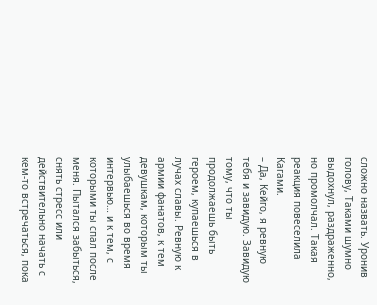сложно назвать. Уронив голову, Таками шумно выдохнул, раздраженно, но промолчал. Такая реакция повеселила Кагами.
– Да, Кейго, я ревную тебя и завидую. Завидую тому, что ты продолжаешь быть героем, купаешься в лучах славы. Ревную к армии фанатов, к тем девушкам, которым ты улыбаешься во время интервью… и к тем, с которыми ты спал после меня. Пытался забыться, снять стресс или действительно начать с кем-то встречаться, пока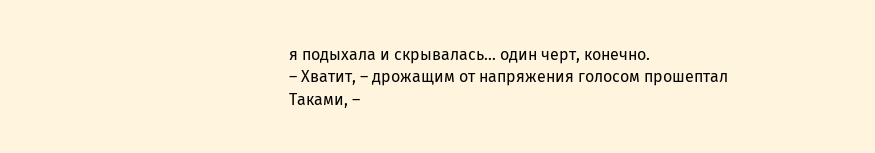я подыхала и скрывалась… один черт, конечно.
– Хватит, – дрожащим от напряжения голосом прошептал Таками, –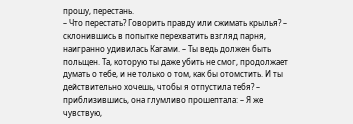прошу, перестань.
– Что перестать? Говорить правду или сжимать крылья? – склонившись в попытке перехватить взгляд парня, наигранно удивилась Кагами. – Ты ведь должен быть польщен. Та, которую ты даже убить не смог, продолжает думать о тебе, и не только о том, как бы отомстить. И ты действительно хочешь, чтобы я отпустила тебя? – приблизившись, она глумливо прошептала: – Я же чувствую,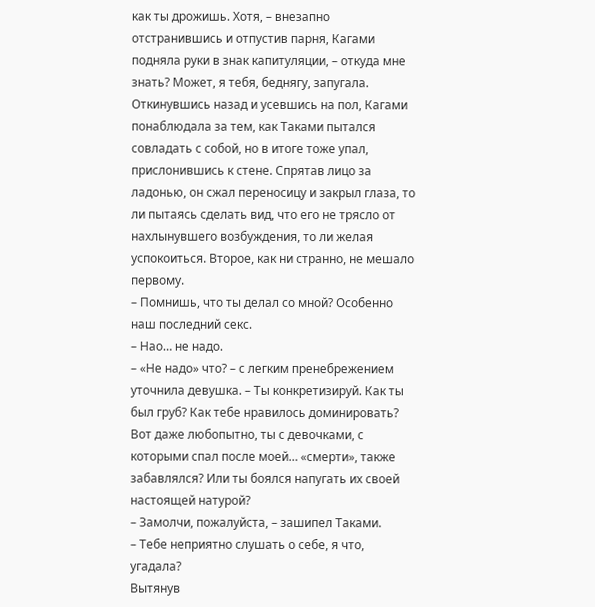как ты дрожишь. Хотя, – внезапно отстранившись и отпустив парня, Кагами подняла руки в знак капитуляции, – откуда мне знать? Может, я тебя, беднягу, запугала.
Откинувшись назад и усевшись на пол, Кагами понаблюдала за тем, как Таками пытался совладать с собой, но в итоге тоже упал, прислонившись к стене. Спрятав лицо за ладонью, он сжал переносицу и закрыл глаза, то ли пытаясь сделать вид, что его не трясло от нахлынувшего возбуждения, то ли желая успокоиться. Второе, как ни странно, не мешало первому.
– Помнишь, что ты делал со мной? Особенно наш последний секс.
– Нао… не надо.
– «Не надо» что? – с легким пренебрежением уточнила девушка. – Ты конкретизируй. Как ты был груб? Как тебе нравилось доминировать? Вот даже любопытно, ты с девочками, с которыми спал после моей… «смерти», также забавлялся? Или ты боялся напугать их своей настоящей натурой?
– Замолчи, пожалуйста, – зашипел Таками.
– Тебе неприятно слушать о себе, я что, угадала?
Вытянув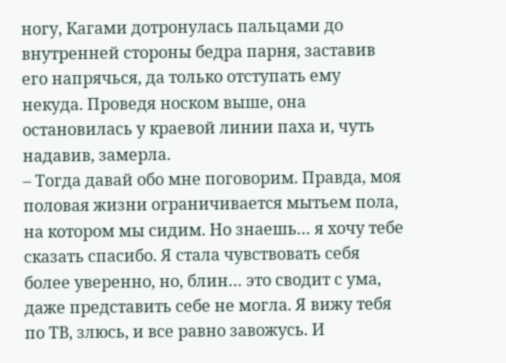ногу, Кагами дотронулась пальцами до внутренней стороны бедра парня, заставив его напрячься, да только отступать ему некуда. Проведя носком выше, она остановилась у краевой линии паха и, чуть надавив, замерла.
– Тогда давай обо мне поговорим. Правда, моя половая жизни ограничивается мытьем пола, на котором мы сидим. Но знаешь… я хочу тебе сказать спасибо. Я стала чувствовать себя более уверенно, но, блин… это сводит с ума, даже представить себе не могла. Я вижу тебя по ТВ, злюсь, и все равно завожусь. И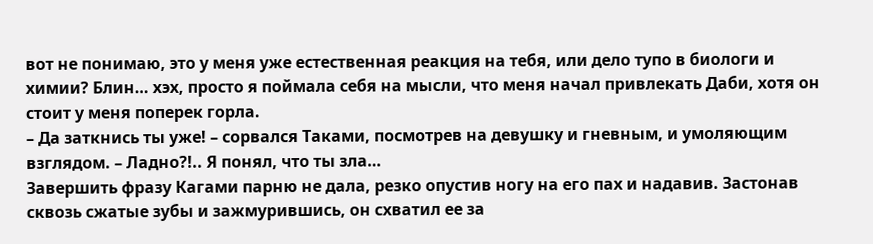вот не понимаю, это у меня уже естественная реакция на тебя, или дело тупо в биологи и химии? Блин… хэх, просто я поймала себя на мысли, что меня начал привлекать Даби, хотя он стоит у меня поперек горла.
– Да заткнись ты уже! – сорвался Таками, посмотрев на девушку и гневным, и умоляющим взглядом. – Ладно?!.. Я понял, что ты зла…
Завершить фразу Кагами парню не дала, резко опустив ногу на его пах и надавив. Застонав сквозь сжатые зубы и зажмурившись, он схватил ее за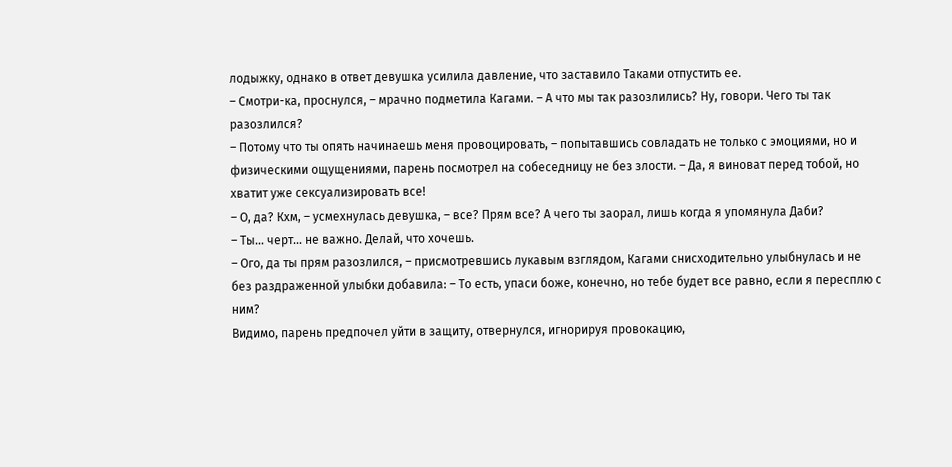лодыжку, однако в ответ девушка усилила давление, что заставило Таками отпустить ее.
– Смотри-ка, проснулся, – мрачно подметила Кагами. – А что мы так разозлились? Ну, говори. Чего ты так разозлился?
– Потому что ты опять начинаешь меня провоцировать, – попытавшись совладать не только с эмоциями, но и физическими ощущениями, парень посмотрел на собеседницу не без злости. – Да, я виноват перед тобой, но хватит уже сексуализировать все!
– О, да? Кхм, – усмехнулась девушка, – все? Прям все? А чего ты заорал, лишь когда я упомянула Даби?
– Ты… черт… не важно. Делай, что хочешь.
– Ого, да ты прям разозлился, – присмотревшись лукавым взглядом, Кагами снисходительно улыбнулась и не без раздраженной улыбки добавила: – То есть, упаси боже, конечно, но тебе будет все равно, если я пересплю с ним?
Видимо, парень предпочел уйти в защиту, отвернулся, игнорируя провокацию,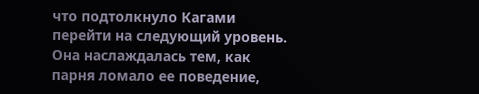что подтолкнуло Кагами перейти на следующий уровень. Она наслаждалась тем, как парня ломало ее поведение,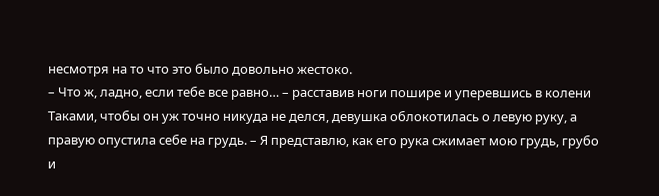несмотря на то что это было довольно жестоко.
– Что ж, ладно, если тебе все равно… – расставив ноги пошире и уперевшись в колени Таками, чтобы он уж точно никуда не делся, девушка облокотилась о левую руку, а правую опустила себе на грудь. – Я представлю, как его рука сжимает мою грудь, грубо и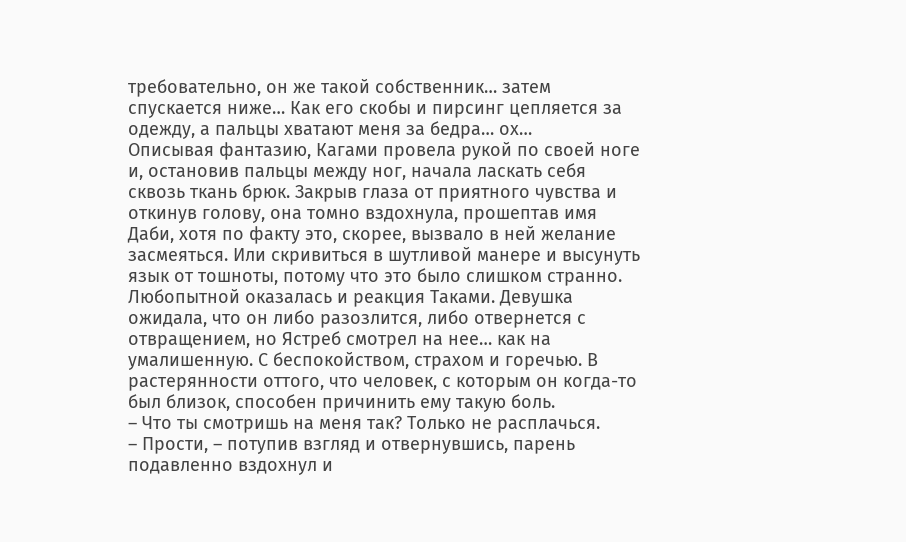требовательно, он же такой собственник… затем спускается ниже… Как его скобы и пирсинг цепляется за одежду, а пальцы хватают меня за бедра… ох…
Описывая фантазию, Кагами провела рукой по своей ноге и, остановив пальцы между ног, начала ласкать себя сквозь ткань брюк. Закрыв глаза от приятного чувства и откинув голову, она томно вздохнула, прошептав имя Даби, хотя по факту это, скорее, вызвало в ней желание засмеяться. Или скривиться в шутливой манере и высунуть язык от тошноты, потому что это было слишком странно.
Любопытной оказалась и реакция Таками. Девушка ожидала, что он либо разозлится, либо отвернется с отвращением, но Ястреб смотрел на нее… как на умалишенную. С беспокойством, страхом и горечью. В растерянности оттого, что человек, с которым он когда-то был близок, способен причинить ему такую боль.
– Что ты смотришь на меня так? Только не расплачься.
– Прости, – потупив взгляд и отвернувшись, парень подавленно вздохнул и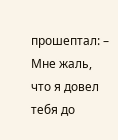прошептал: – Мне жаль, что я довел тебя до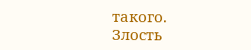такого.
Злость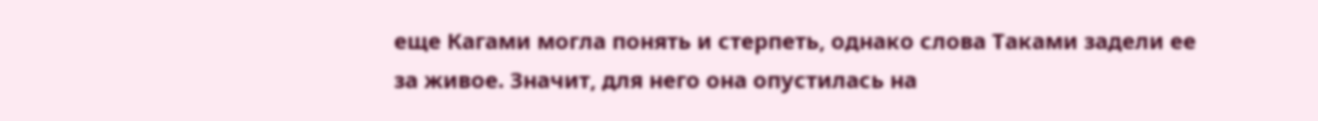еще Кагами могла понять и стерпеть, однако слова Таками задели ее за живое. Значит, для него она опустилась на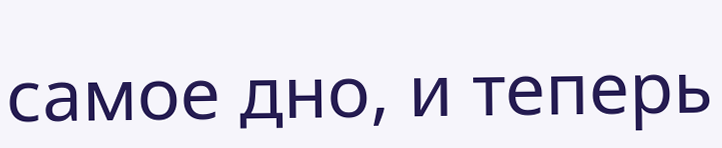самое дно, и теперь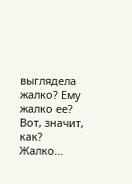выглядела жалко? Ему жалко ее? Вот, значит, как? Жалко…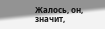Жалось, он, значит,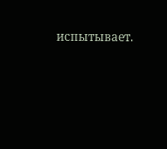испытывает.